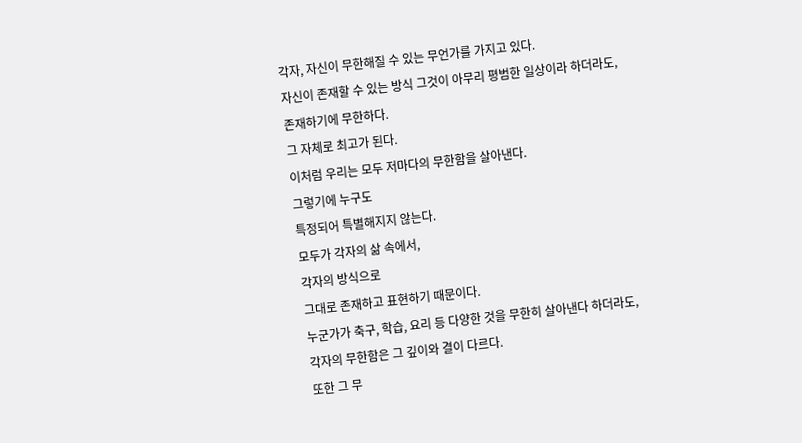각자, 자신이 무한해질 수 있는 무언가를 가지고 있다.
자신이 존재할 수 있는 방식 그것이 아무리 평범한 일상이라 하더라도, 존재하기에 무한하다.
그 자체로 최고가 된다.
이처럼 우리는 모두 저마다의 무한함을 살아낸다.
그렇기에 누구도
특정되어 특별해지지 않는다.
모두가 각자의 삶 속에서,
각자의 방식으로
그대로 존재하고 표현하기 때문이다.
누군가가 축구, 학습, 요리 등 다양한 것을 무한히 살아낸다 하더라도,
각자의 무한함은 그 깊이와 결이 다르다.
또한 그 무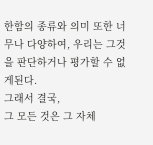한함의 종류와 의미 또한 너무나 다양하여, 우리는 그것을 판단하거나 평가할 수 없게된다.
그래서 결국,
그 모든 것은 그 자체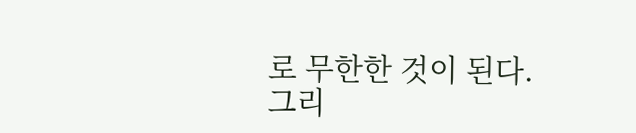로 무한한 것이 된다.
그리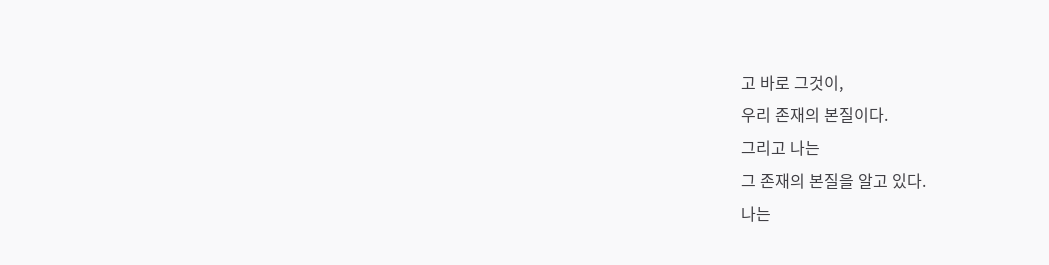고 바로 그것이,
우리 존재의 본질이다.
그리고 나는
그 존재의 본질을 알고 있다.
나는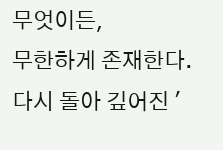무엇이든,
무한하게 존재한다.
다시 돌아 깊어진 '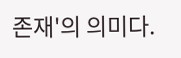존재'의 의미다.